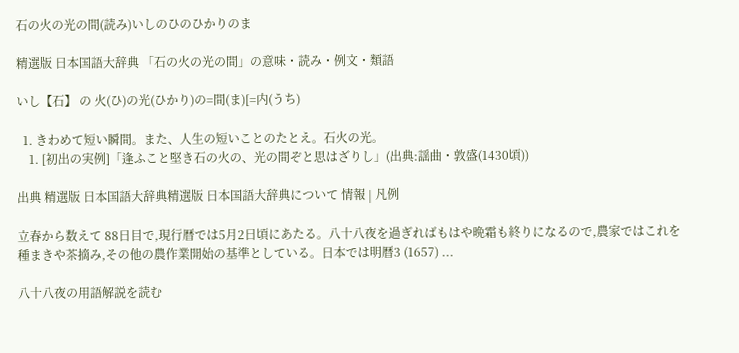石の火の光の間(読み)いしのひのひかりのま

精選版 日本国語大辞典 「石の火の光の間」の意味・読み・例文・類語

いし【石】 の 火(ひ)の光(ひかり)の=間(ま)[=内(うち)

  1. きわめて短い瞬間。また、人生の短いことのたとえ。石火の光。
    1. [初出の実例]「逢ふこと堅き石の火の、光の間ぞと思はざりし」(出典:謡曲・敦盛(1430頃))

出典 精選版 日本国語大辞典精選版 日本国語大辞典について 情報 | 凡例

立春から数えて 88日目で,現行暦では5月2日頃にあたる。八十八夜を過ぎればもはや晩霜も終りになるので,農家ではこれを種まきや茶摘み,その他の農作業開始の基準としている。日本では明暦3 (1657) ...

八十八夜の用語解説を読む